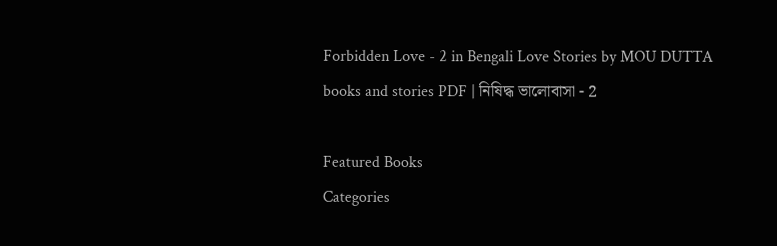Forbidden Love - 2 in Bengali Love Stories by MOU DUTTA books and stories PDF | নিষিদ্ধ ভালোবাসা - 2

Featured Books
Categories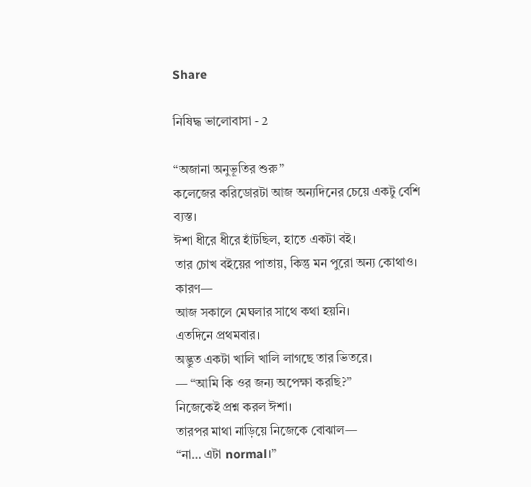Share

নিষিদ্ধ ভালোবাসা - 2

“অজানা অনুভূতির শুরু”
কলেজের করিডোরটা আজ অন্যদিনের চেয়ে একটু বেশি ব্যস্ত।
ঈশা ধীরে ধীরে হাঁটছিল, হাতে একটা বই।
তার চোখ বইয়ের পাতায়, কিন্তু মন পুরো অন্য কোথাও।
কারণ—
আজ সকালে মেঘলার সাথে কথা হয়নি।
এতদিনে প্রথমবার।
অদ্ভুত একটা খালি খালি লাগছে তার ভিতরে।
— “আমি কি ওর জন্য অপেক্ষা করছি?”
নিজেকেই প্রশ্ন করল ঈশা।
তারপর মাথা নাড়িয়ে নিজেকে বোঝাল—
“না… এটা normal।”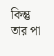কিন্তু তার পা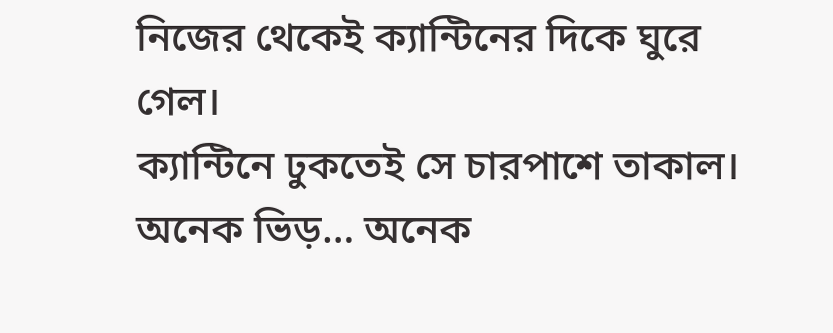নিজের থেকেই ক্যান্টিনের দিকে ঘুরে গেল।
ক্যান্টিনে ঢুকতেই সে চারপাশে তাকাল।
অনেক ভিড়… অনেক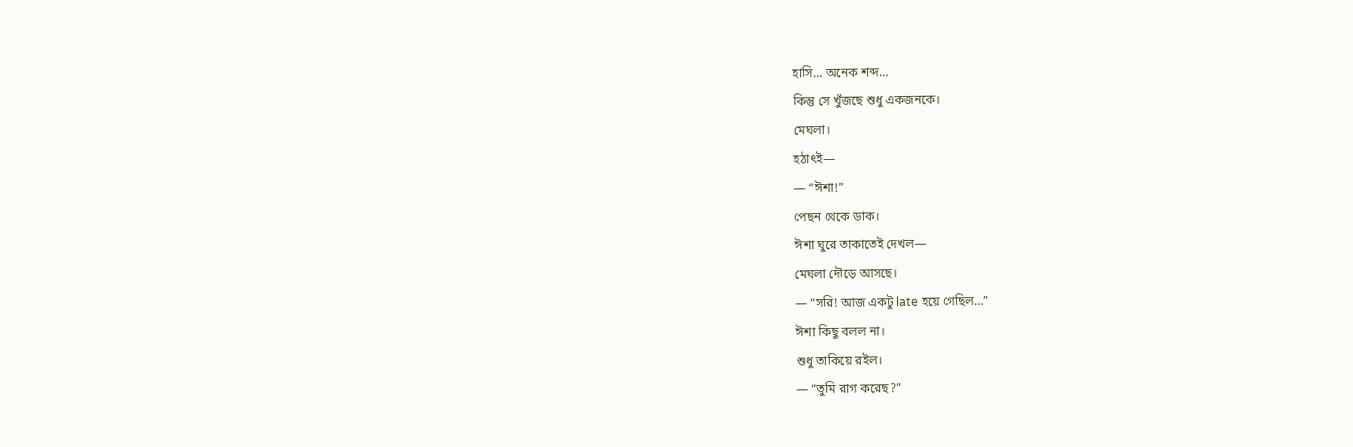হাসি… অনেক শব্দ…
কিন্তু সে খুঁজছে শুধু একজনকে।
মেঘলা।
হঠাৎই—
— “ঈশা!”
পেছন থেকে ডাক।
ঈশা ঘুরে তাকাতেই দেখল—
মেঘলা দৌড়ে আসছে।
— “সরি! আজ একটু late হয়ে গেছিল…”
ঈশা কিছু বলল না।
শুধু তাকিয়ে রইল।
— “তুমি রাগ করেছ?”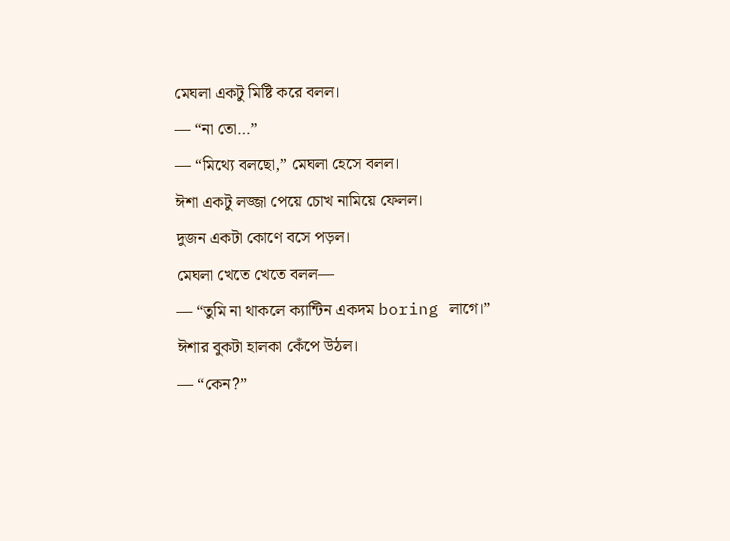মেঘলা একটু মিষ্টি করে বলল।
— “না তো…”
— “মিথ্যে বলছো,” মেঘলা হেসে বলল।
ঈশা একটু লজ্জা পেয়ে চোখ নামিয়ে ফেলল।
দুজন একটা কোণে বসে পড়ল।
মেঘলা খেতে খেতে বলল—
— “তুমি না থাকলে ক্যান্টিন একদম boring লাগে।”
ঈশার বুকটা হালকা কেঁপে উঠল।
— “কেন?”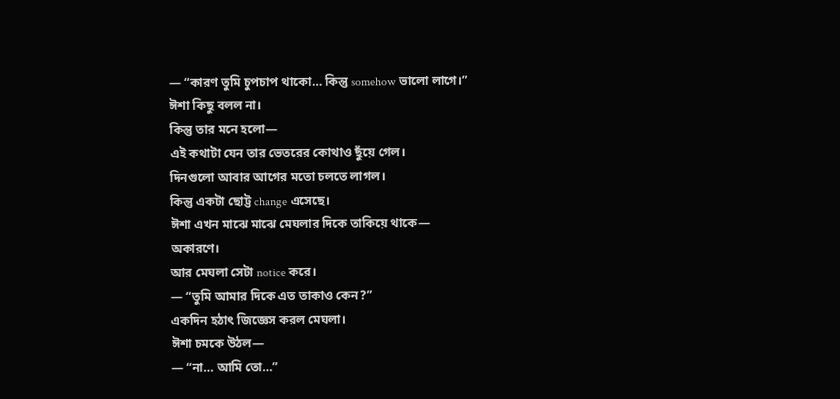— “কারণ তুমি চুপচাপ থাকো… কিন্তু somehow ভালো লাগে।”
ঈশা কিছু বলল না।
কিন্তু তার মনে হলো—
এই কথাটা যেন তার ভেতরের কোথাও ছুঁয়ে গেল।
দিনগুলো আবার আগের মতো চলতে লাগল।
কিন্তু একটা ছোট্ট change এসেছে।
ঈশা এখন মাঝে মাঝে মেঘলার দিকে তাকিয়ে থাকে—
অকারণে।
আর মেঘলা সেটা notice করে।
— “তুমি আমার দিকে এত তাকাও কেন?”
একদিন হঠাৎ জিজ্ঞেস করল মেঘলা।
ঈশা চমকে উঠল—
— “না… আমি তো…”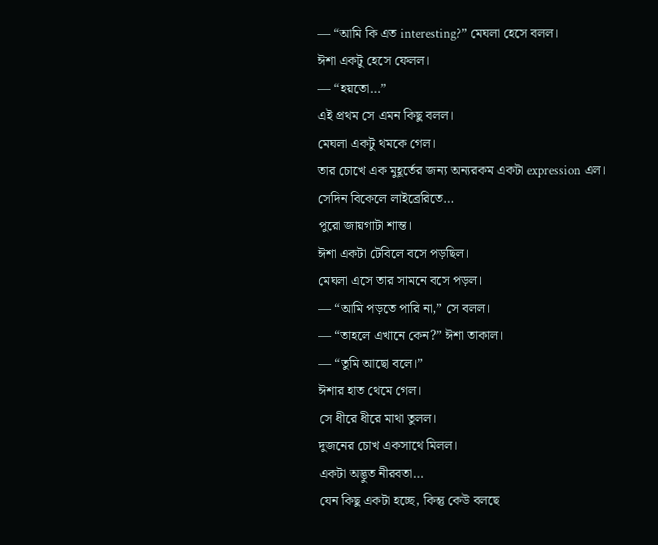— “আমি কি এত interesting?” মেঘলা হেসে বলল।
ঈশা একটু হেসে ফেলল।
— “হয়তো…”
এই প্রথম সে এমন কিছু বলল।
মেঘলা একটু থমকে গেল।
তার চোখে এক মুহূর্তের জন্য অন্যরকম একটা expression এল।
সেদিন বিকেলে লাইব্রেরিতে…
পুরো জায়গাটা শান্ত।
ঈশা একটা টেবিলে বসে পড়ছিল।
মেঘলা এসে তার সামনে বসে পড়ল।
— “আমি পড়তে পারি না,” সে বলল।
— “তাহলে এখানে কেন?” ঈশা তাকাল।
— “তুমি আছো বলে।”
ঈশার হাত থেমে গেল।
সে ধীরে ধীরে মাথা তুলল।
দুজনের চোখ একসাথে মিলল।
একটা অদ্ভুত নীরবতা…
যেন কিছু একটা হচ্ছে, কিন্তু কেউ বলছে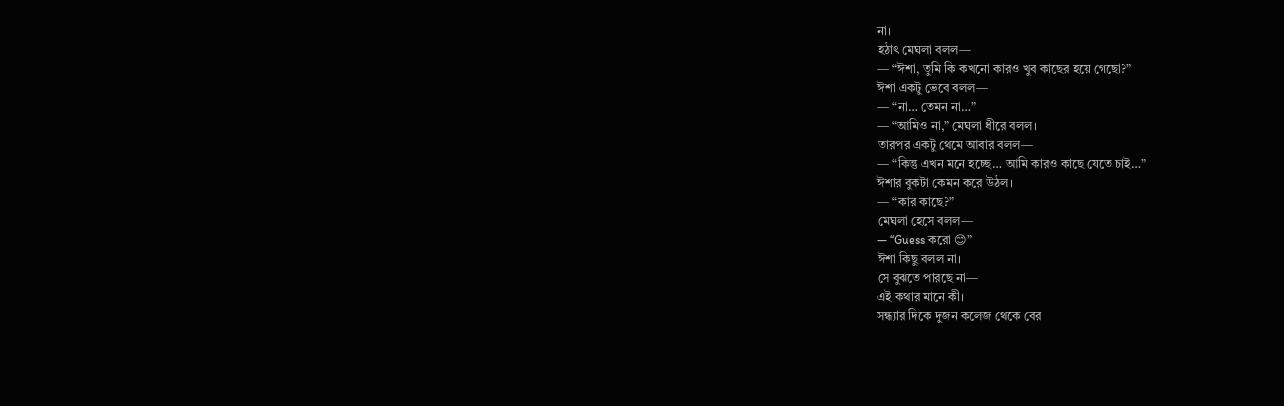না।
হঠাৎ মেঘলা বলল—
— “ঈশা, তুমি কি কখনো কারও খুব কাছের হয়ে গেছো?”
ঈশা একটু ভেবে বলল—
— “না… তেমন না…”
— “আমিও না,” মেঘলা ধীরে বলল।
তারপর একটু থেমে আবার বলল—
— “কিন্তু এখন মনে হচ্ছে… আমি কারও কাছে যেতে চাই…”
ঈশার বুকটা কেমন করে উঠল।
— “কার কাছে?”
মেঘলা হেসে বলল—
— “Guess করো 😊”
ঈশা কিছু বলল না।
সে বুঝতে পারছে না—
এই কথার মানে কী।
সন্ধ্যার দিকে দুজন কলেজ থেকে বের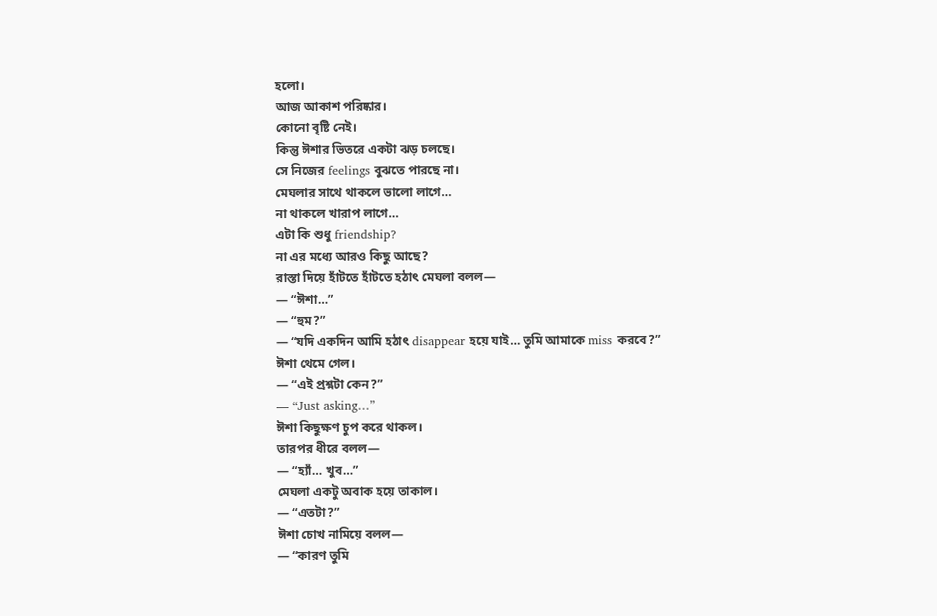হলো।
আজ আকাশ পরিষ্কার।
কোনো বৃষ্টি নেই।
কিন্তু ঈশার ভিতরে একটা ঝড় চলছে।
সে নিজের feelings বুঝতে পারছে না।
মেঘলার সাথে থাকলে ভালো লাগে…
না থাকলে খারাপ লাগে…
এটা কি শুধু friendship?
না এর মধ্যে আরও কিছু আছে?
রাস্তা দিয়ে হাঁটতে হাঁটতে হঠাৎ মেঘলা বলল—
— “ঈশা…”
— “হুম?”
— “যদি একদিন আমি হঠাৎ disappear হয়ে যাই… তুমি আমাকে miss করবে?”
ঈশা থেমে গেল।
— “এই প্রশ্নটা কেন?”
— “Just asking…”
ঈশা কিছুক্ষণ চুপ করে থাকল।
তারপর ধীরে বলল—
— “হ্যাঁ… খুব…”
মেঘলা একটু অবাক হয়ে তাকাল।
— “এতটা?”
ঈশা চোখ নামিয়ে বলল—
— “কারণ তুমি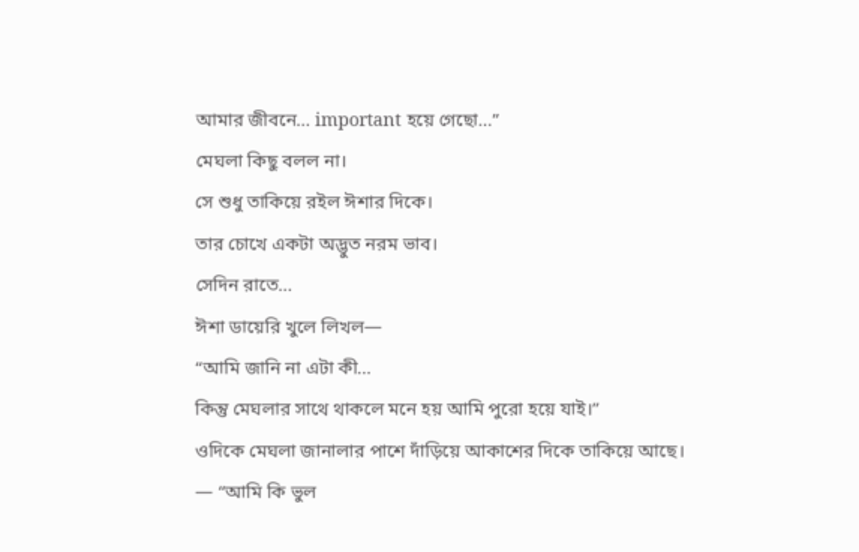আমার জীবনে… important হয়ে গেছো…”
মেঘলা কিছু বলল না।
সে শুধু তাকিয়ে রইল ঈশার দিকে।
তার চোখে একটা অদ্ভুত নরম ভাব।
সেদিন রাতে…
ঈশা ডায়েরি খুলে লিখল—
“আমি জানি না এটা কী…
কিন্তু মেঘলার সাথে থাকলে মনে হয় আমি পুরো হয়ে যাই।”
ওদিকে মেঘলা জানালার পাশে দাঁড়িয়ে আকাশের দিকে তাকিয়ে আছে।
— “আমি কি ভুল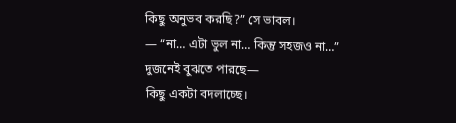কিছু অনুভব করছি?” সে ভাবল।
— “না… এটা ভুল না… কিন্তু সহজও না…”
দুজনেই বুঝতে পারছে—
কিছু একটা বদলাচ্ছে।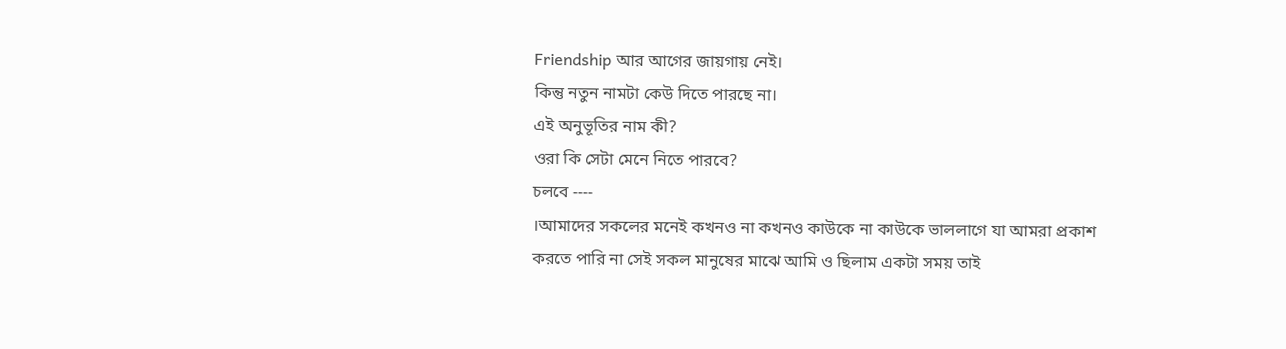Friendship আর আগের জায়গায় নেই।
কিন্তু নতুন নামটা কেউ দিতে পারছে না।
এই অনুভূতির নাম কী?
ওরা কি সেটা মেনে নিতে পারবে?
চলবে ----
।আমাদের সকলের মনেই কখনও না কখনও কাউকে না কাউকে ভাললাগে যা আমরা প্রকাশ করতে পারি না সেই সকল মানুষের মাঝে আমি ও ছিলাম একটা সময় তাই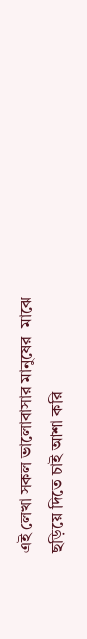এই লেখা সকল ভালোবাসার মানুষের  মাঝে ছড়িয়ে দিতে চাই আশা করি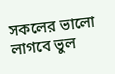সকলের ভালো লাগবে ভুল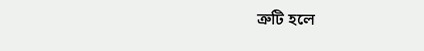ত্রুটি হলে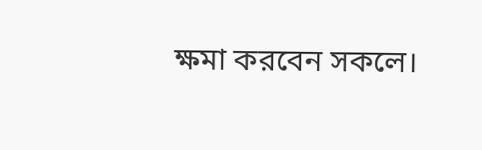ক্ষমা করবেন সকলে।